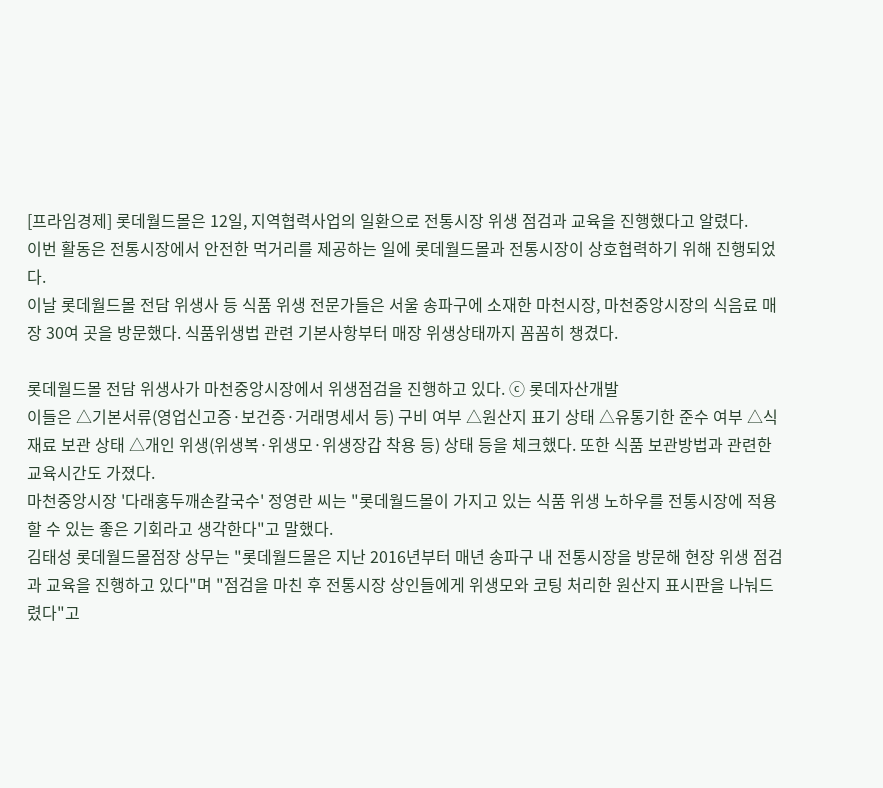[프라임경제] 롯데월드몰은 12일, 지역협력사업의 일환으로 전통시장 위생 점검과 교육을 진행했다고 알렸다.
이번 활동은 전통시장에서 안전한 먹거리를 제공하는 일에 롯데월드몰과 전통시장이 상호협력하기 위해 진행되었다.
이날 롯데월드몰 전담 위생사 등 식품 위생 전문가들은 서울 송파구에 소재한 마천시장, 마천중앙시장의 식음료 매장 30여 곳을 방문했다. 식품위생법 관련 기본사항부터 매장 위생상태까지 꼼꼼히 챙겼다.

롯데월드몰 전담 위생사가 마천중앙시장에서 위생점검을 진행하고 있다. ⓒ 롯데자산개발
이들은 △기본서류(영업신고증·보건증·거래명세서 등) 구비 여부 △원산지 표기 상태 △유통기한 준수 여부 △식재료 보관 상태 △개인 위생(위생복·위생모·위생장갑 착용 등) 상태 등을 체크했다. 또한 식품 보관방법과 관련한 교육시간도 가졌다.
마천중앙시장 '다래홍두깨손칼국수' 정영란 씨는 "롯데월드몰이 가지고 있는 식품 위생 노하우를 전통시장에 적용할 수 있는 좋은 기회라고 생각한다"고 말했다.
김태성 롯데월드몰점장 상무는 "롯데월드몰은 지난 2016년부터 매년 송파구 내 전통시장을 방문해 현장 위생 점검과 교육을 진행하고 있다"며 "점검을 마친 후 전통시장 상인들에게 위생모와 코팅 처리한 원산지 표시판을 나눠드렸다"고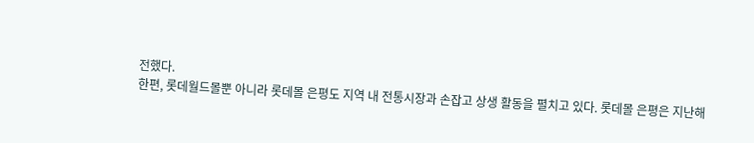전했다.
한편, 롯데월드몰뿐 아니라 롯데몰 은평도 지역 내 전통시장과 손잡고 상생 활동을 펼치고 있다. 롯데몰 은평은 지난해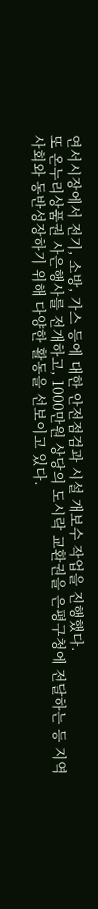연서시장에서 전기, 소방, 가스 등에 대한 안전점검과 시설 개보수 작업을 진행했다.
또 온누리상품권 사은행사를 전개하고, 1000만원 상당의 도시락 교환권을 은평구청에 전달하는 등 지역사회와 동반성장하기 위해 다양한 활동을 선보이고 있다.